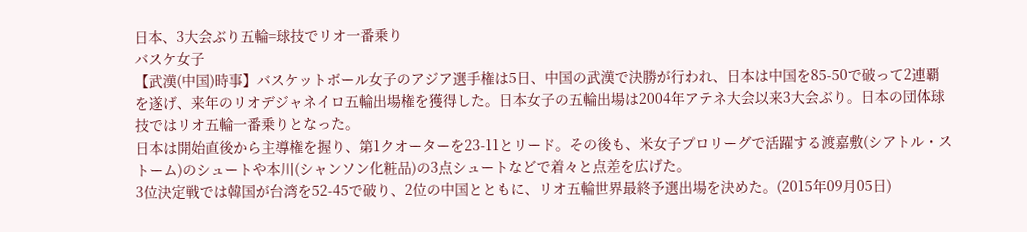日本、3大会ぶり五輪=球技でリオ一番乗り
バスケ女子
【武漢(中国)時事】バスケットボール女子のアジア選手権は5日、中国の武漢で決勝が行われ、日本は中国を85-50で破って2連覇を遂げ、来年のリオデジャネイロ五輪出場権を獲得した。日本女子の五輪出場は2004年アテネ大会以来3大会ぶり。日本の団体球技ではリオ五輪一番乗りとなった。
日本は開始直後から主導権を握り、第1クオーターを23-11とリード。その後も、米女子プロリーグで活躍する渡嘉敷(シアトル・ストーム)のシュートや本川(シャンソン化粧品)の3点シュートなどで着々と点差を広げた。
3位決定戦では韓国が台湾を52-45で破り、2位の中国とともに、リオ五輪世界最終予選出場を決めた。(2015年09月05日)